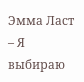Эмма Ласт – Я выбираю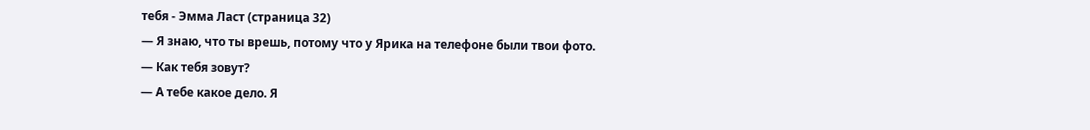тебя - Эмма Ласт (страница 32)
— Я знаю, что ты врешь, потому что у Ярика на телефоне были твои фото.
— Как тебя зовут?
— А тебе какое дело. Я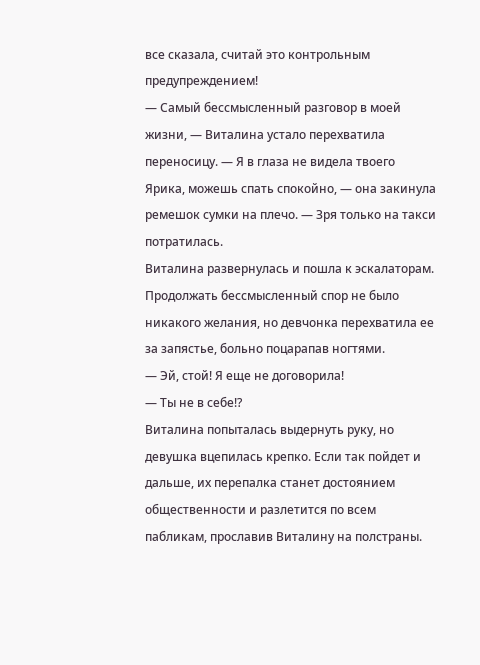все сказала, считай это контрольным предупреждением!
— Самый бессмысленный разговор в моей жизни, — Виталина устало перехватила переносицу. — Я в глаза не видела твоего Ярика, можешь спать спокойно, — она закинула ремешок сумки на плечо. — Зря только на такси потратилась.
Виталина развернулась и пошла к эскалаторам. Продолжать бессмысленный спор не было никакого желания, но девчонка перехватила ее за запястье, больно поцарапав ногтями.
— Эй, стой! Я еще не договорила!
— Ты не в себе!?
Виталина попыталась выдернуть руку, но девушка вцепилась крепко. Если так пойдет и дальше, их перепалка станет достоянием общественности и разлетится по всем пабликам, прославив Виталину на полстраны.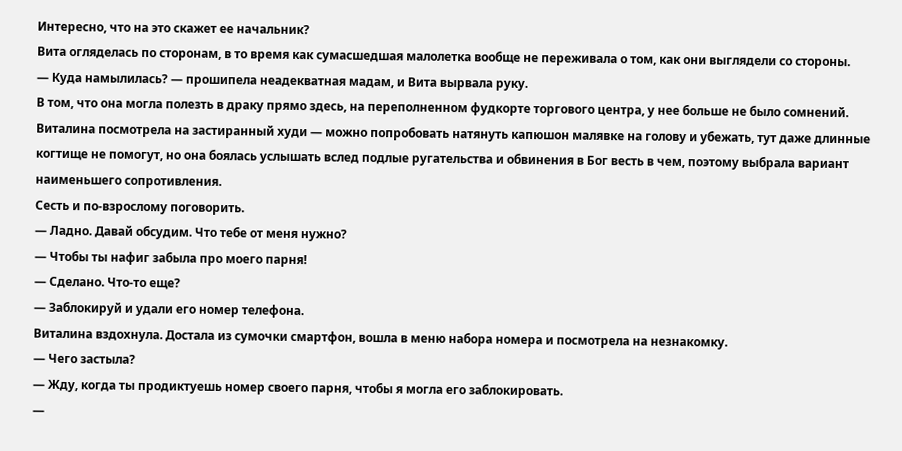Интересно, что на это скажет ее начальник?
Вита огляделась по сторонам, в то время как сумасшедшая малолетка вообще не переживала о том, как они выглядели со стороны.
— Куда намылилась? — прошипела неадекватная мадам, и Вита вырвала руку.
В том, что она могла полезть в драку прямо здесь, на переполненном фудкорте торгового центра, у нее больше не было сомнений.
Виталина посмотрела на застиранный худи — можно попробовать натянуть капюшон малявке на голову и убежать, тут даже длинные когтище не помогут, но она боялась услышать вслед подлые ругательства и обвинения в Бог весть в чем, поэтому выбрала вариант наименьшего сопротивления.
Сесть и по-взрослому поговорить.
— Ладно. Давай обсудим. Что тебе от меня нужно?
— Чтобы ты нафиг забыла про моего парня!
— Сделано. Что-то еще?
— Заблокируй и удали его номер телефона.
Виталина вздохнула. Достала из сумочки смартфон, вошла в меню набора номера и посмотрела на незнакомку.
— Чего застыла?
— Жду, когда ты продиктуешь номер своего парня, чтобы я могла его заблокировать.
—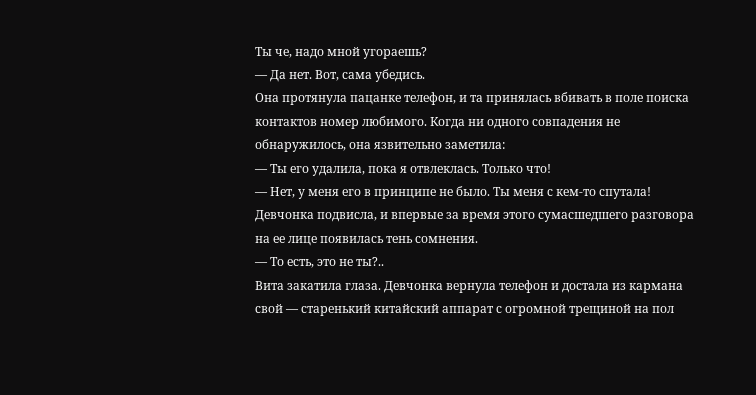Ты че, надо мной угораешь?
— Да нет. Вот, сама убедись.
Она протянула пацанке телефон, и та принялась вбивать в поле поиска контактов номер любимого. Когда ни одного совпадения не обнаружилось, она язвительно заметила:
— Ты его удалила, пока я отвлеклась. Только что!
— Нет, у меня его в принципе не было. Ты меня с кем-то спутала!
Девчонка подвисла, и впервые за время этого сумасшедшего разговора на ее лице появилась тень сомнения.
— То есть, это не ты?..
Вита закатила глаза. Девчонка вернула телефон и достала из кармана свой — старенький китайский аппарат с огромной трещиной на пол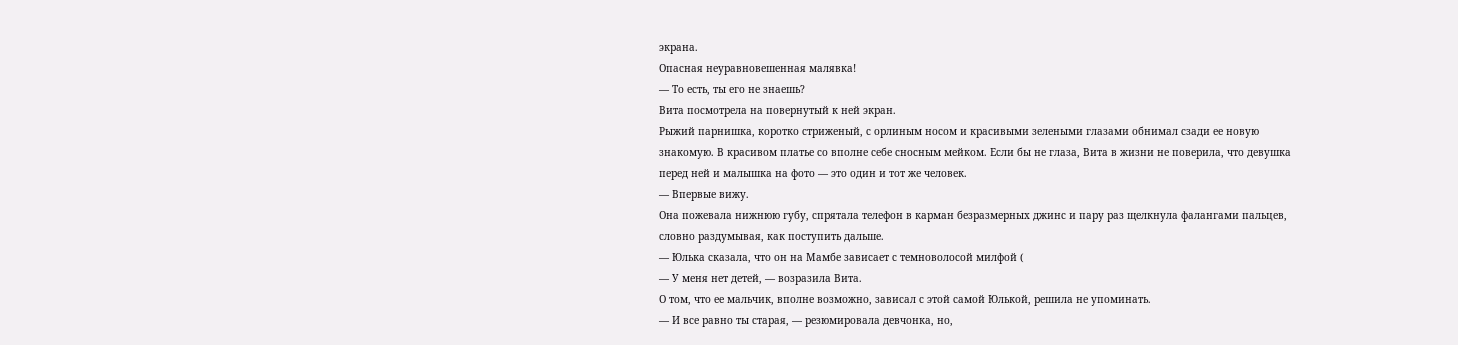экрана.
Опасная неуравновешенная малявка!
— То есть, ты его не знаешь?
Вита посмотрела на повернутый к ней экран.
Рыжий парнишка, коротко стриженый, с орлиным носом и красивыми зелеными глазами обнимал сзади ее новую знакомую. В красивом платье со вполне себе сносным мейком. Если бы не глаза, Вита в жизни не поверила, что девушка перед ней и малышка на фото — это один и тот же человек.
— Впервые вижу.
Она пожевала нижнюю губу, спрятала телефон в карман безразмерных джинс и пару раз щелкнула фалангами пальцев, словно раздумывая, как поступить дальше.
— Юлька сказала, что он на Мамбе зависает с темноволосой милфой (
— У меня нет детей, — возразила Вита.
О том, что ее мальчик, вполне возможно, зависал с этой самой Юлькой, решила не упоминать.
— И все равно ты старая, — резюмировала девчонка, но,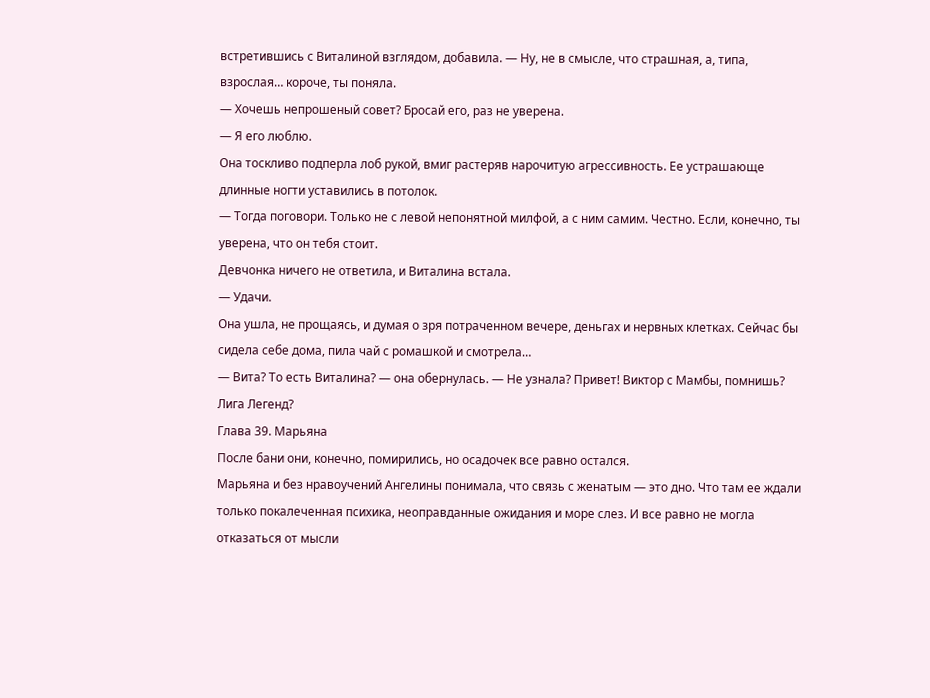встретившись с Виталиной взглядом, добавила. — Ну, не в смысле, что страшная, а, типа, взрослая… короче, ты поняла.
— Хочешь непрошеный совет? Бросай его, раз не уверена.
— Я его люблю.
Она тоскливо подперла лоб рукой, вмиг растеряв нарочитую агрессивность. Ее устрашающе длинные ногти уставились в потолок.
— Тогда поговори. Только не с левой непонятной милфой, а с ним самим. Честно. Если, конечно, ты уверена, что он тебя стоит.
Девчонка ничего не ответила, и Виталина встала.
— Удачи.
Она ушла, не прощаясь, и думая о зря потраченном вечере, деньгах и нервных клетках. Сейчас бы сидела себе дома, пила чай с ромашкой и смотрела…
— Вита? То есть Виталина? — она обернулась. — Не узнала? Привет! Виктор с Мамбы, помнишь? Лига Легенд?
Глава 39. Марьяна
После бани они, конечно, помирились, но осадочек все равно остался.
Марьяна и без нравоучений Ангелины понимала, что связь с женатым — это дно. Что там ее ждали только покалеченная психика, неоправданные ожидания и море слез. И все равно не могла отказаться от мысли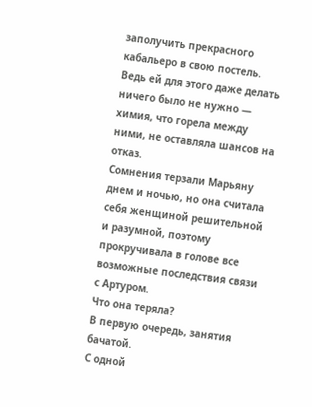заполучить прекрасного кабальеро в свою постель.
Ведь ей для этого даже делать ничего было не нужно — химия, что горела между ними, не оставляла шансов на отказ.
Сомнения терзали Марьяну днем и ночью, но она считала себя женщиной решительной и разумной, поэтому прокручивала в голове все возможные последствия связи с Артуром.
Что она теряла?
В первую очередь, занятия бачатой.
С одной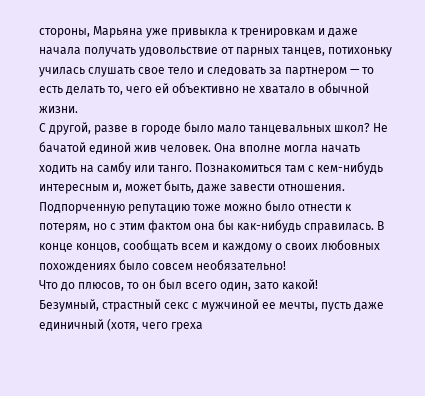стороны, Марьяна уже привыкла к тренировкам и даже начала получать удовольствие от парных танцев, потихоньку училась слушать свое тело и следовать за партнером — то есть делать то, чего ей объективно не хватало в обычной жизни.
С другой, разве в городе было мало танцевальных школ? Не бачатой единой жив человек. Она вполне могла начать ходить на самбу или танго. Познакомиться там с кем-нибудь интересным и, может быть, даже завести отношения.
Подпорченную репутацию тоже можно было отнести к потерям, но с этим фактом она бы как-нибудь справилась. В конце концов, сообщать всем и каждому о своих любовных похождениях было совсем необязательно!
Что до плюсов, то он был всего один, зато какой!
Безумный, страстный секс с мужчиной ее мечты, пусть даже единичный (хотя, чего греха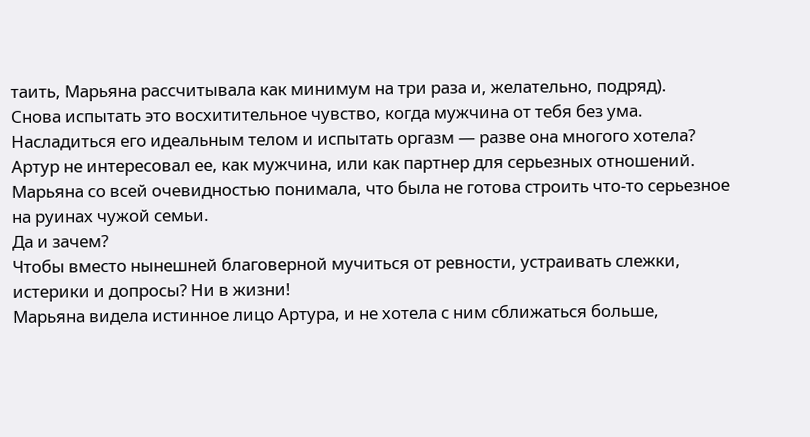таить, Марьяна рассчитывала как минимум на три раза и, желательно, подряд).
Снова испытать это восхитительное чувство, когда мужчина от тебя без ума. Насладиться его идеальным телом и испытать оргазм — разве она многого хотела?
Артур не интересовал ее, как мужчина, или как партнер для серьезных отношений. Марьяна со всей очевидностью понимала, что была не готова строить что-то серьезное на руинах чужой семьи.
Да и зачем?
Чтобы вместо нынешней благоверной мучиться от ревности, устраивать слежки, истерики и допросы? Ни в жизни!
Марьяна видела истинное лицо Артура, и не хотела с ним сближаться больше,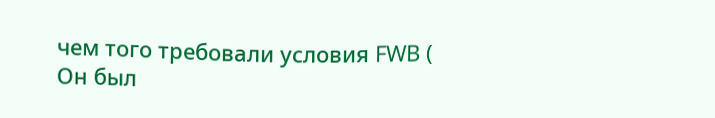чем того требовали условия FWB (
Он был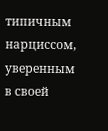типичным нарциссом, уверенным в своей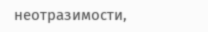неотразимости,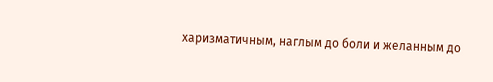харизматичным, наглым до боли и желанным до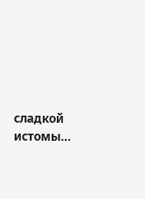сладкой истомы…